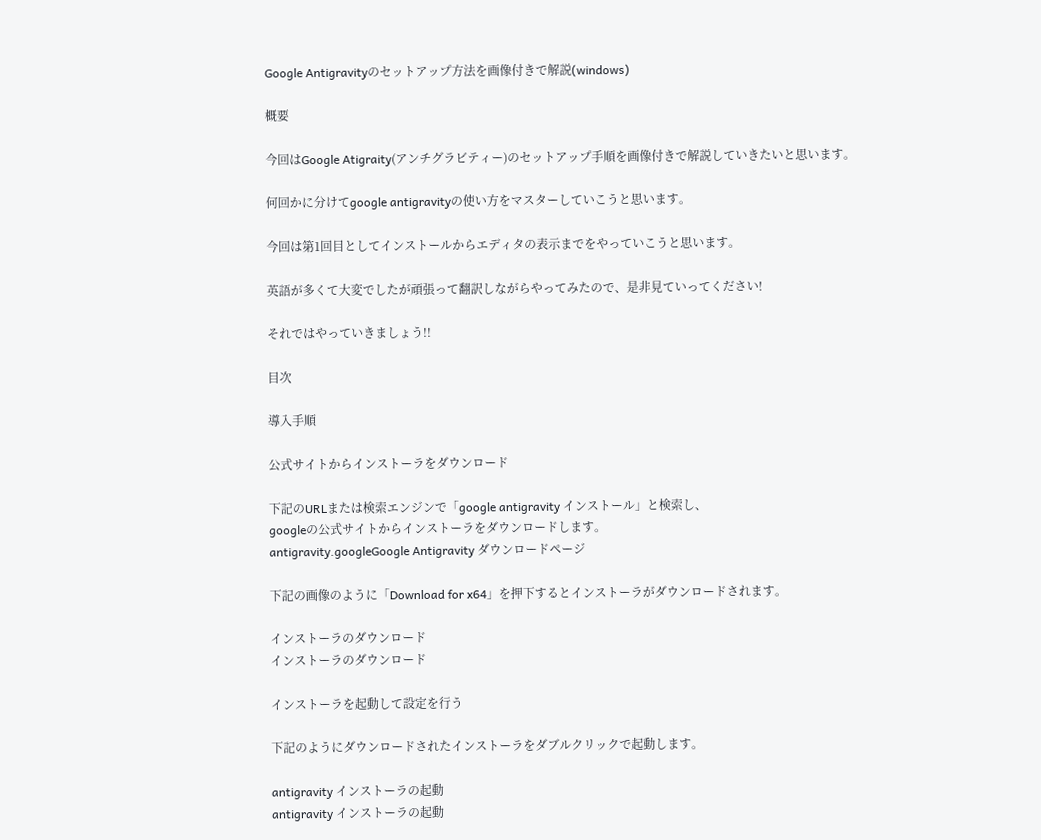Google Antigravityのセットアップ方法を画像付きで解説(windows)

概要

今回はGoogle Atigraity(アンチグラビティー)のセットアップ手順を画像付きで解説していきたいと思います。

何回かに分けてgoogle antigravityの使い方をマスターしていこうと思います。

今回は第1回目としてインストールからエディタの表示までをやっていこうと思います。

英語が多くて大変でしたが頑張って翻訳しながらやってみたので、是非見ていってください!

それではやっていきましょう!!

目次

導入手順

公式サイトからインストーラをダウンロード

下記のURLまたは検索エンジンで「google antigravity インストール」と検索し、
googleの公式サイトからインストーラをダウンロードします。
antigravity.googleGoogle Antigravity ダウンロードページ

下記の画像のように「Download for x64」を押下するとインストーラがダウンロードされます。

インストーラのダウンロード
インストーラのダウンロード

インストーラを起動して設定を行う

下記のようにダウンロードされたインストーラをダブルクリックで起動します。

antigravity インストーラの起動
antigravity インストーラの起動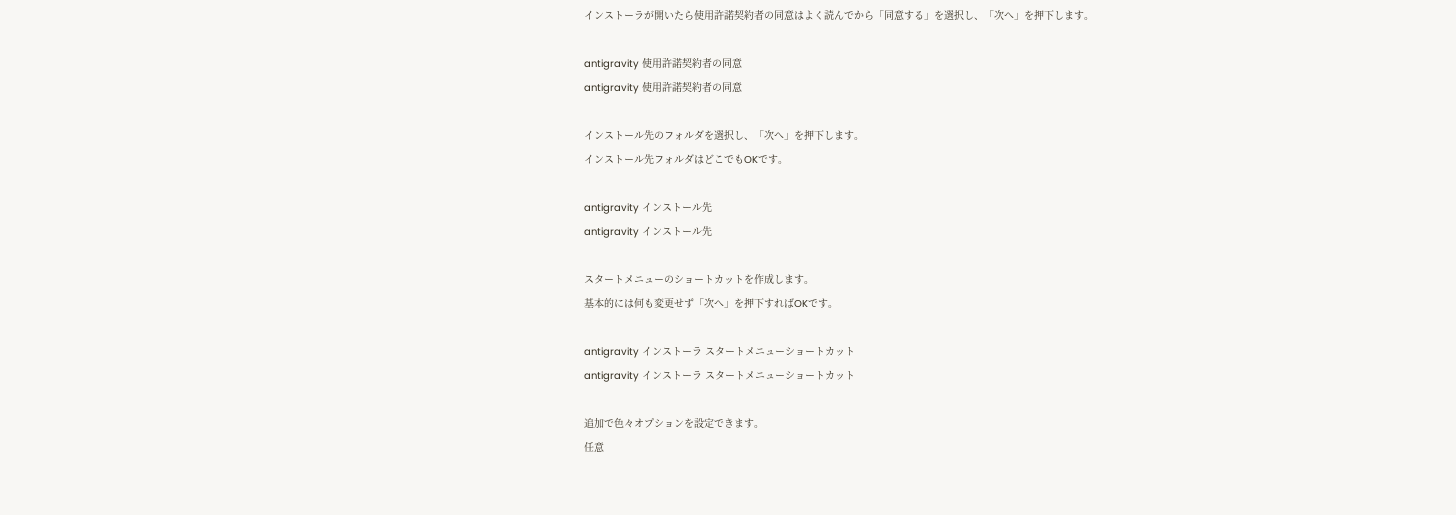インストーラが開いたら使用許諾契約者の同意はよく読んでから「同意する」を選択し、「次へ」を押下します。

antigravity 使用許諾契約者の同意
antigravity 使用許諾契約者の同意

インストール先のフォルダを選択し、「次へ」を押下します。
インストール先フォルダはどこでもOKです。

antigravity インストール先
antigravity インストール先

スタートメニューのショートカットを作成します。
基本的には何も変更せず「次へ」を押下すればOKです。

antigravity インストーラ スタートメニューショートカット
antigravity インストーラ スタートメニューショートカット

追加で色々オプションを設定できます。
任意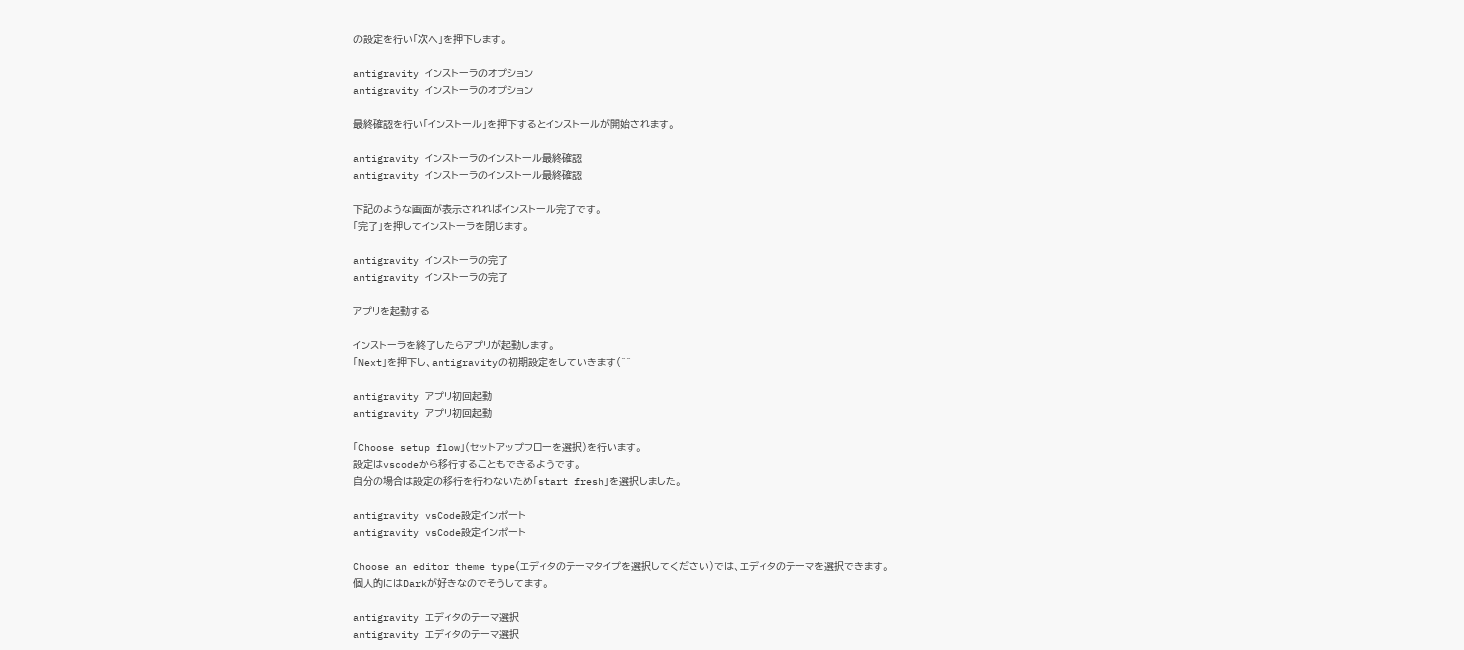の設定を行い「次へ」を押下します。

antigravity インストーラのオプション
antigravity インストーラのオプション

最終確認を行い「インストール」を押下するとインストールが開始されます。

antigravity インストーラのインストール最終確認
antigravity インストーラのインストール最終確認

下記のような画面が表示されればインストール完了です。
「完了」を押してインストーラを閉じます。

antigravity インストーラの完了
antigravity インストーラの完了

アプリを起動する

インストーラを終了したらアプリが起動します。
「Next」を押下し、antigravityの初期設定をしていきます(^^

antigravity アプリ初回起動
antigravity アプリ初回起動

「Choose setup flow」(セットアップフローを選択)を行います。
設定はvscodeから移行することもできるようです。
自分の場合は設定の移行を行わないため「start fresh」を選択しました。

antigravity vsCode設定インポート
antigravity vsCode設定インポート

Choose an editor theme type(エディタのテーマタイプを選択してください)では、エディタのテーマを選択できます。
個人的にはDarkが好きなのでそうしてます。

antigravity エディタのテーマ選択
antigravity エディタのテーマ選択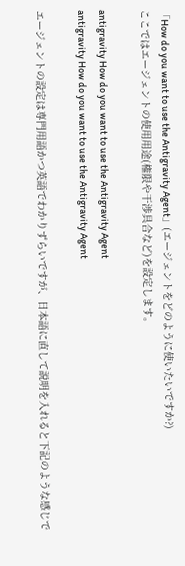「How do you want to use the Antigravity Agent」(エージェントをどのように使いたいですか?)
ここではエージェントの使用用途(権限や干渉具合など)を設定します。

antigravity How do you want to use the Antigravity Agent
antigravity How do you want to use the Antigravity Agent

エージェントの設定は専門用語かつ英語でわかりずらいですが、日本語に直して説明を入れると下記のような感じで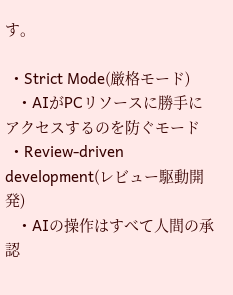す。

  • Strict Mode(厳格モード)
    • AIがPCリソースに勝手にアクセスするのを防ぐモード
  • Review-driven development(レビュー駆動開発)
    • AIの操作はすべて人間の承認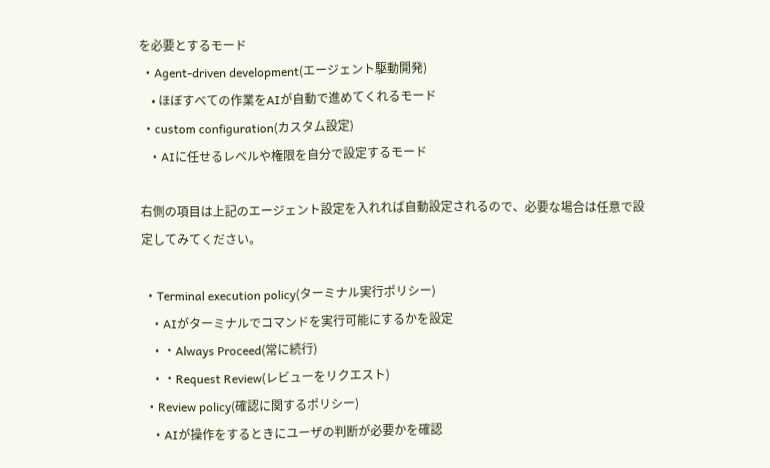を必要とするモード
  • Agent-driven development(エージェント駆動開発)
    • ほぼすべての作業をAIが自動で進めてくれるモード
  • custom configuration(カスタム設定)
    • AIに任せるレベルや権限を自分で設定するモード

右側の項目は上記のエージェント設定を入れれば自動設定されるので、必要な場合は任意で設定してみてください。

  • Terminal execution policy(ターミナル実行ポリシー)
    • AIがターミナルでコマンドを実行可能にするかを設定
    • ・Always Proceed(常に続行)
    • ・Request Review(レビューをリクエスト)
  • Review policy(確認に関するポリシー)
    • AIが操作をするときにユーザの判断が必要かを確認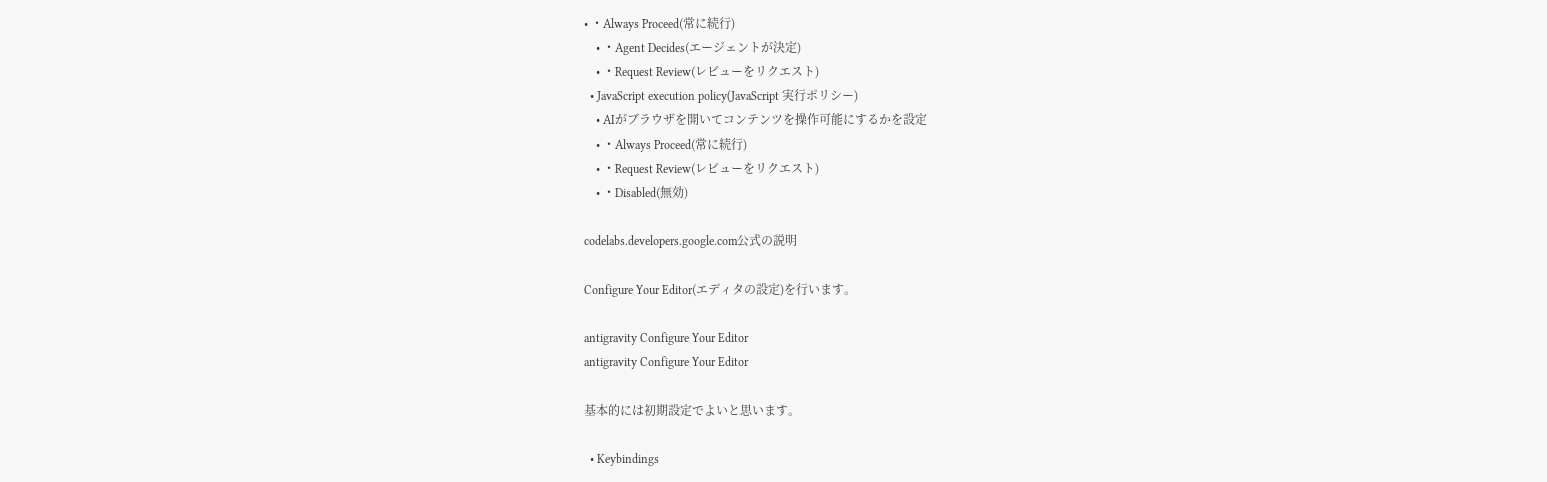• ・Always Proceed(常に続行)
    • ・Agent Decides(エージェントが決定)
    • ・Request Review(レビューをリクエスト)
  • JavaScript execution policy(JavaScript 実行ポリシー)
    • AIがブラウザを開いてコンテンツを操作可能にするかを設定
    • ・Always Proceed(常に続行)
    • ・Request Review(レビューをリクエスト)
    • ・Disabled(無効)

codelabs.developers.google.com公式の説明

Configure Your Editor(エディタの設定)を行います。

antigravity Configure Your Editor
antigravity Configure Your Editor

基本的には初期設定でよいと思います。

  • Keybindings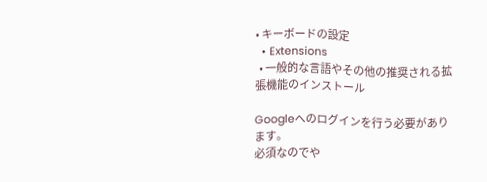• キーボードの設定
  • Extensions
  • 一般的な言語やその他の推奨される拡張機能のインストール

Googleへのログインを行う必要があります。
必須なのでや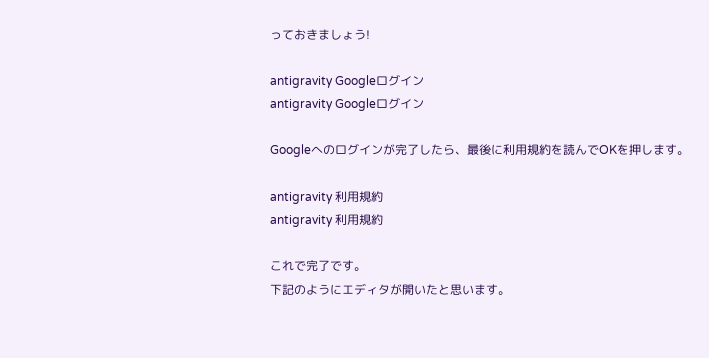っておきましょう!

antigravity Googleログイン
antigravity Googleログイン

Googleへのログインが完了したら、最後に利用規約を読んでOKを押します。

antigravity 利用規約
antigravity 利用規約

これで完了です。
下記のようにエディタが開いたと思います。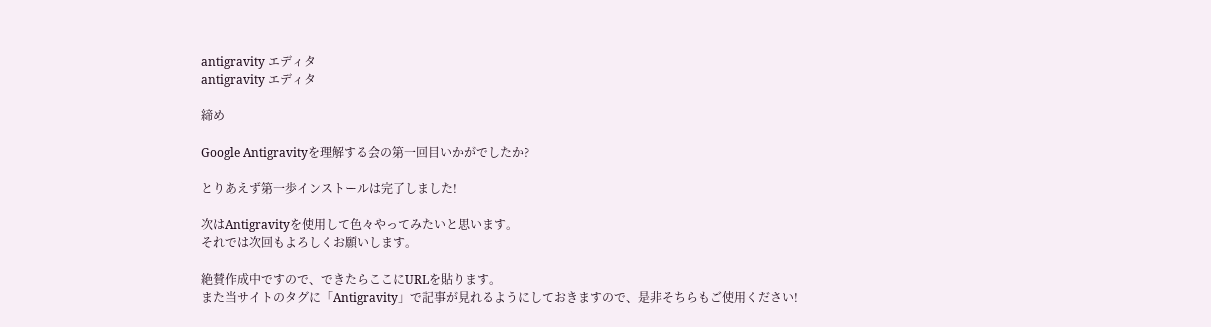antigravity エディタ
antigravity エディタ

締め

Google Antigravityを理解する会の第一回目いかがでしたか?

とりあえず第一歩インストールは完了しました!

次はAntigravityを使用して色々やってみたいと思います。
それでは次回もよろしくお願いします。

絶賛作成中ですので、できたらここにURLを貼ります。
また当サイトのタグに「Antigravity」で記事が見れるようにしておきますので、是非そちらもご使用ください!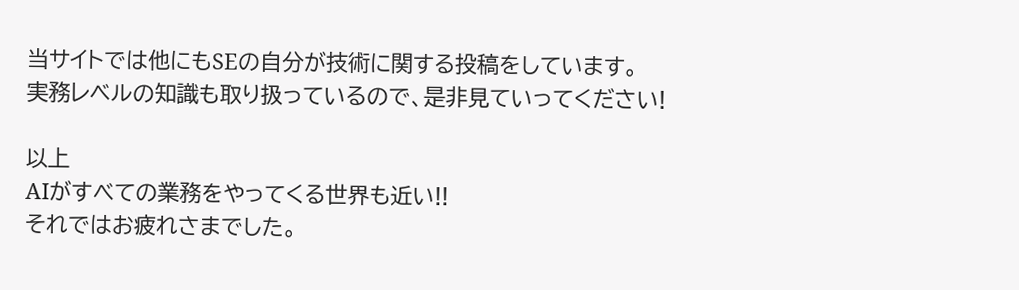当サイトでは他にもSEの自分が技術に関する投稿をしています。
実務レベルの知識も取り扱っているので、是非見ていってください!

以上
AIがすべての業務をやってくる世界も近い!!
それではお疲れさまでした。